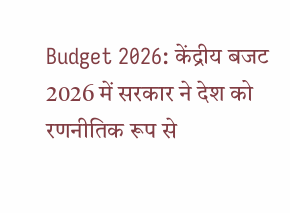Budget 2026: केंद्रीय बजट 2026 में सरकार ने देश को रणनीतिक रूप से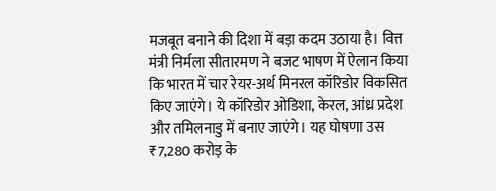मजबूत बनाने की दिशा में बड़ा कदम उठाया है। वित्त मंत्री निर्मला सीतारमण ने बजट भाषण में ऐलान किया कि भारत में चार रेयर-अर्थ मिनरल कॉरिडोर विकसित किए जाएंगे। ये कॉरिडोर ओडिशा, केरल, आंध्र प्रदेश और तमिलनाडु में बनाए जाएंगे। यह घोषणा उस ₹7,280 करोड़ के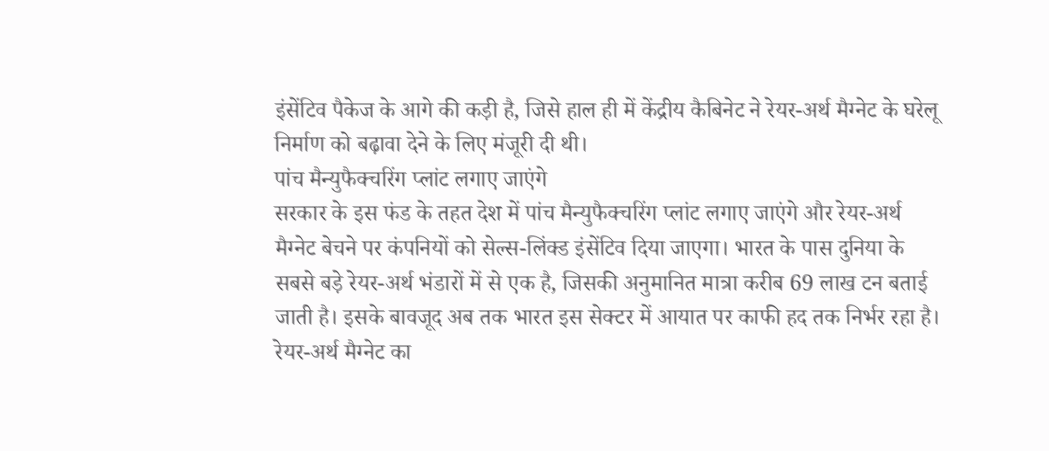इंसेंटिव पैकेज के आगे की कड़ी है, जिसे हाल ही में केंद्रीय कैबिनेट ने रेयर-अर्थ मैग्नेट के घरेलू निर्माण को बढ़ावा देने के लिए मंजूरी दी थी।
पांच मैन्युफैक्चरिंग प्लांट लगाए जाएंगे
सरकार के इस फंड के तहत देश में पांच मैन्युफैक्चरिंग प्लांट लगाए जाएंगे और रेयर-अर्थ मैग्नेट बेचने पर कंपनियों को सेल्स-लिंक्ड इंसेंटिव दिया जाएगा। भारत के पास दुनिया के सबसे बड़े रेयर-अर्थ भंडारों में से एक है, जिसकी अनुमानित मात्रा करीब 69 लाख टन बताई जाती है। इसके बावजूद अब तक भारत इस सेक्टर में आयात पर काफी हद तक निर्भर रहा है। रेयर-अर्थ मैग्नेट का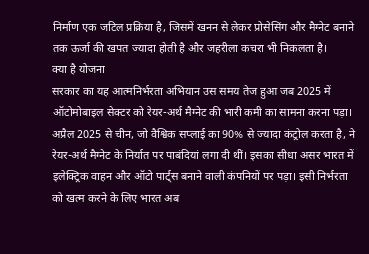निर्माण एक जटिल प्रक्रिया है, जिसमें खनन से लेकर प्रोसेसिंग और मैग्नेट बनाने तक ऊर्जा की खपत ज्यादा होती है और जहरीला कचरा भी निकलता है।
क्या है योजना
सरकार का यह आत्मनिर्भरता अभियान उस समय तेज हुआ जब 2025 में ऑटोमोबाइल सेक्टर को रेयर-अर्थ मैग्नेट की भारी कमी का सामना करना पड़ा। अप्रैल 2025 से चीन, जो वैश्विक सप्लाई का 90% से ज्यादा कंट्रोल करता है, ने रेयर-अर्थ मैग्नेट के निर्यात पर पाबंदियां लगा दी थीं। इसका सीधा असर भारत में इलेक्ट्रिक वाहन और ऑटो पार्ट्स बनाने वाली कंपनियों पर पड़ा। इसी निर्भरता को खत्म करने के लिए भारत अब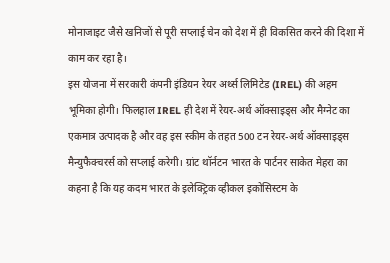मोनाजाइट जैसे खनिजों से पूरी सप्लाई चेन को देश में ही विकसित करने की दिशा में काम कर रहा है।
इस योजना में सरकारी कंपनी इंडियन रेयर अर्थ्स लिमिटेड (IREL) की अहम भूमिका होगी। फिलहाल IREL ही देश में रेयर-अर्थ ऑक्साइड्स और मैग्नेट का एकमात्र उत्पादक है और वह इस स्कीम के तहत 500 टन रेयर-अर्थ ऑक्साइड्स मैन्युफैक्चरर्स को सप्लाई करेगी। ग्रांट थॉर्नटन भारत के पार्टनर साकेत मेहरा का कहना है कि यह कदम भारत के इलेक्ट्रिक व्हीकल इकोसिस्टम के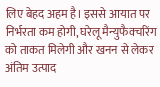लिए बेहद अहम है। इससे आयात पर निर्भरता कम होगी, घरेलू मैन्युफैक्चरिंग को ताकत मिलेगी और खनन से लेकर अंतिम उत्पाद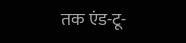तक एंड-टू-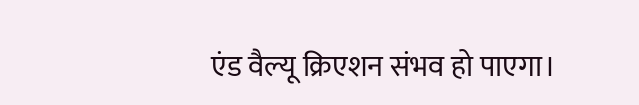एंड वैल्यू क्रिएशन संभव हो पाएगा।